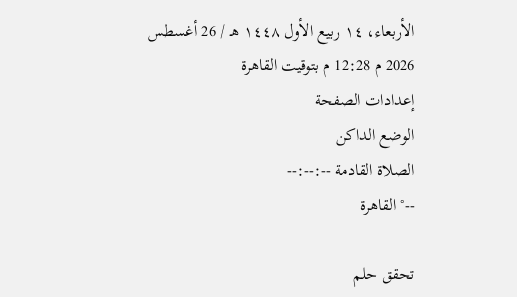الأربعاء، ١٤ ربيع الأول ١٤٤٨ هـ / 26 أغسطس 2026 م 12:28 م بتوقيت القاهرة
إعدادات الصفحة
الوضع الداكن
الصلاة القادمة --:--:--
--° القاهرة

تحقق حلم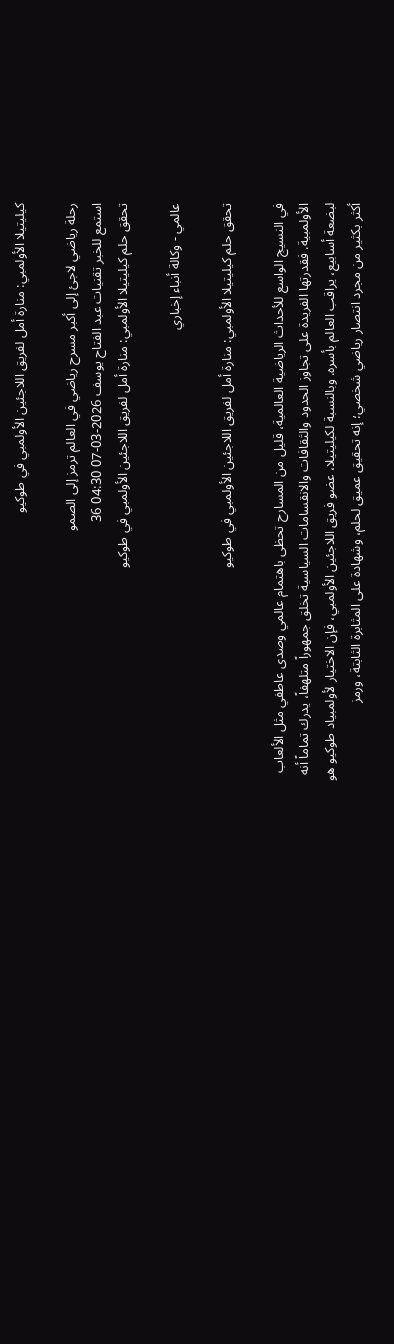كيليتيلا الأولمبي: منارة أمل لفريق اللاجئين الأولمبي في طوكيو

رحلة رياضي لاجئ إلى أكبر مسرح رياضي في العالم ترمز إلى الصمو
استمع للخبر تقنيات عبد الفتاح يوسف 2026-03-07 04:30 36
تحقق حلم كيليتيلا الأولمبي: منارة أمل لفريق اللاجئين الأولمبي في طوكيو

عالمي - وكالة أنباء إخباري

تحقق حلم كيليتيلا الأولمبي: منارة أمل لفريق اللاجئين الأولمبي في طوكيو

في النسيج الواسع للأحداث الرياضية العالمية، قليل من المسارح تحظى باهتمام عالمي وصدى عاطفي مثل الألعاب الأولمبية. فقدرتها الفريدة على تجاوز الحدود والثقافات والانقسامات السياسية تخلق جمهوراً متلهفاً، يدرك تماماً أنه لبضعة أسابيع، يراقب العالم بأسره. وبالنسبة لكيليتيلا، عضو فريق اللاجئين الأولمبي، فإن الاختيار لأولمبياد طوكيو هو أكثر بكثير من مجرد انتصار رياضي شخصي؛ إنه تحقيق عميق لحلم، وشهادة على المثابرة الثابتة، ورمز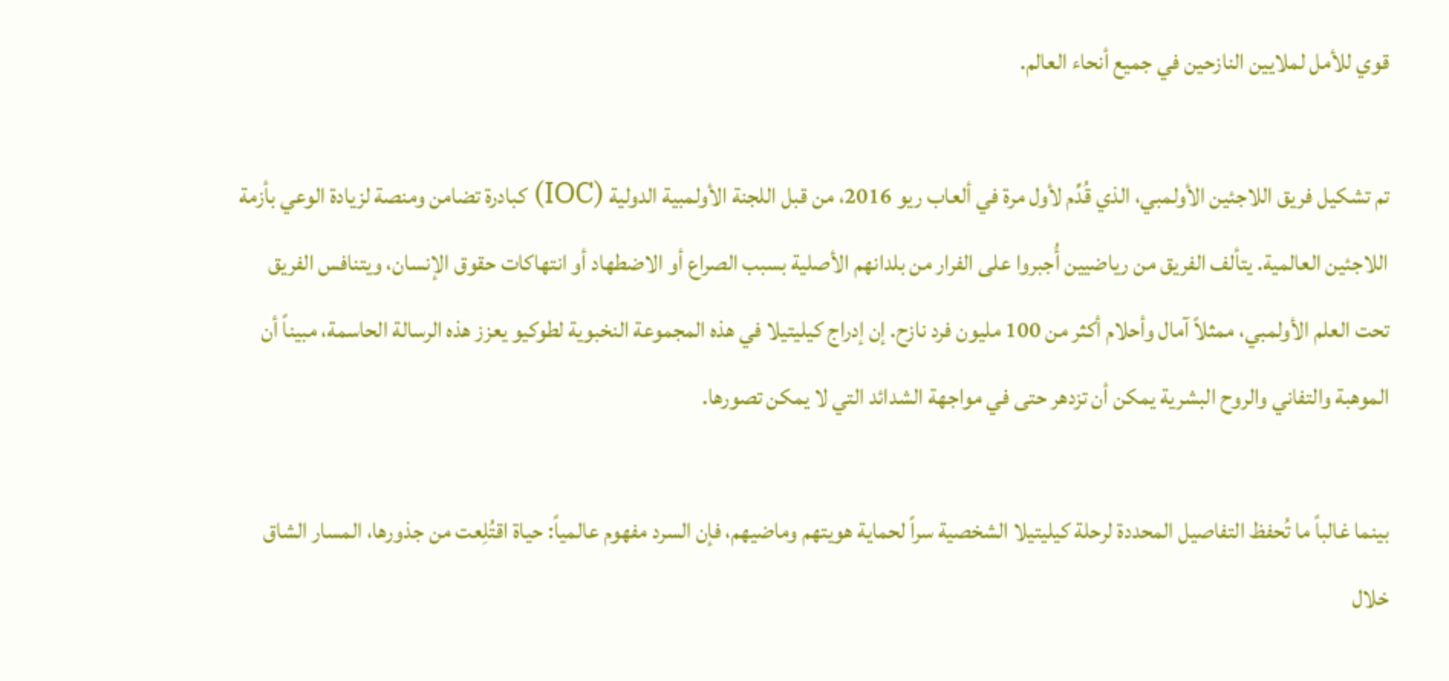قوي للأمل لملايين النازحين في جميع أنحاء العالم.

تم تشكيل فريق اللاجئين الأولمبي، الذي قُدِّم لأول مرة في ألعاب ريو 2016، من قبل اللجنة الأولمبية الدولية (IOC) كبادرة تضامن ومنصة لزيادة الوعي بأزمة اللاجئين العالمية. يتألف الفريق من رياضيين أُجبروا على الفرار من بلدانهم الأصلية بسبب الصراع أو الاضطهاد أو انتهاكات حقوق الإنسان، ويتنافس الفريق تحت العلم الأولمبي، ممثلاً آمال وأحلام أكثر من 100 مليون فرد نازح. إن إدراج كيليتيلا في هذه المجموعة النخبوية لطوكيو يعزز هذه الرسالة الحاسمة، مبيناً أن الموهبة والتفاني والروح البشرية يمكن أن تزدهر حتى في مواجهة الشدائد التي لا يمكن تصورها.

بينما غالباً ما تُحفظ التفاصيل المحددة لرحلة كيليتيلا الشخصية سراً لحماية هويتهم وماضيهم، فإن السرد مفهوم عالمياً: حياة اقتُلِعت من جذورها، المسار الشاق خلال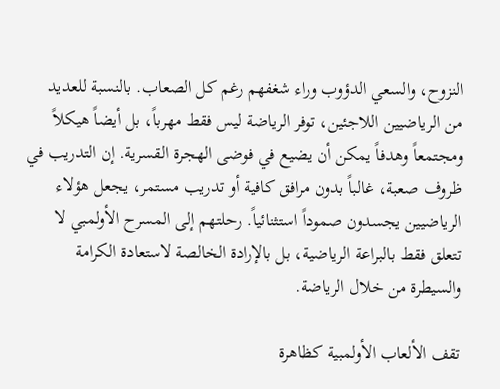النزوح، والسعي الدؤوب وراء شغفهم رغم كل الصعاب. بالنسبة للعديد من الرياضيين اللاجئين، توفر الرياضة ليس فقط مهرباً، بل أيضاً هيكلاً ومجتمعاً وهدفاً يمكن أن يضيع في فوضى الهجرة القسرية. إن التدريب في ظروف صعبة، غالباً بدون مرافق كافية أو تدريب مستمر، يجعل هؤلاء الرياضيين يجسدون صموداً استثنائياً. رحلتهم إلى المسرح الأولمبي لا تتعلق فقط بالبراعة الرياضية، بل بالإرادة الخالصة لاستعادة الكرامة والسيطرة من خلال الرياضة.

تقف الألعاب الأولمبية كظاهرة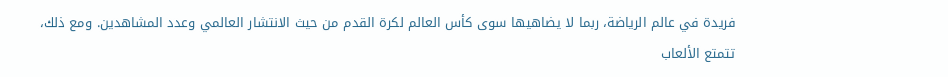فريدة في عالم الرياضة، ربما لا يضاهيها سوى كأس العالم لكرة القدم من حيث الانتشار العالمي وعدد المشاهدين. ومع ذلك، تتمتع الألعاب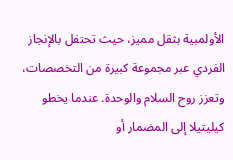الأولمبية بثقل مميز، حيث تحتفل بالإنجاز الفردي عبر مجموعة كبيرة من التخصصات، وتعزز روح السلام والوحدة. عندما يخطو كيليتيلا إلى المضمار أو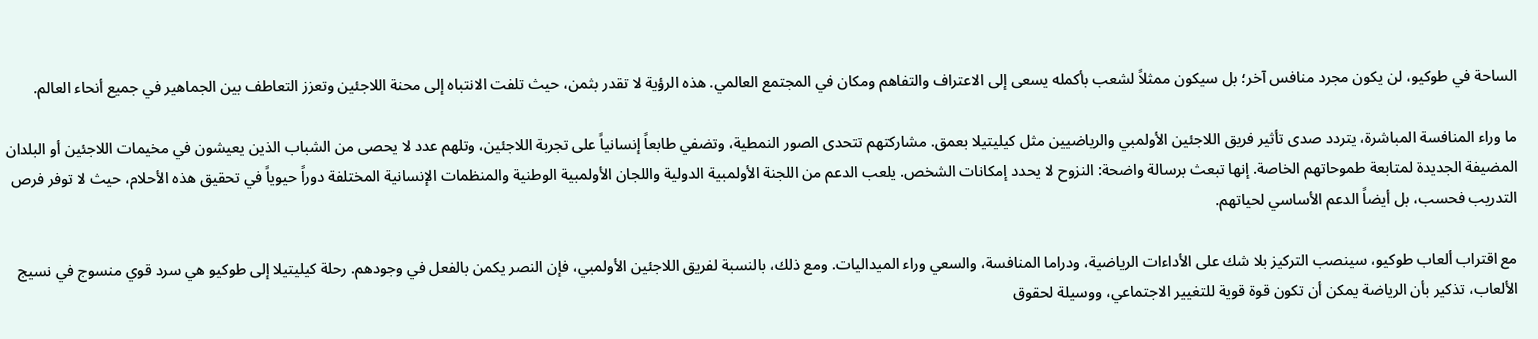الساحة في طوكيو، لن يكون مجرد منافس آخر؛ بل سيكون ممثلاً لشعب بأكمله يسعى إلى الاعتراف والتفاهم ومكان في المجتمع العالمي. هذه الرؤية لا تقدر بثمن، حيث تلفت الانتباه إلى محنة اللاجئين وتعزز التعاطف بين الجماهير في جميع أنحاء العالم.

ما وراء المنافسة المباشرة، يتردد صدى تأثير فريق اللاجئين الأولمبي والرياضيين مثل كيليتيلا بعمق. مشاركتهم تتحدى الصور النمطية، وتضفي طابعاً إنسانياً على تجربة اللاجئين، وتلهم عدد لا يحصى من الشباب الذين يعيشون في مخيمات اللاجئين أو البلدان المضيفة الجديدة لمتابعة طموحاتهم الخاصة. إنها تبعث برسالة واضحة: النزوح لا يحدد إمكانات الشخص. يلعب الدعم من اللجنة الأولمبية الدولية واللجان الأولمبية الوطنية والمنظمات الإنسانية المختلفة دوراً حيوياً في تحقيق هذه الأحلام، حيث لا توفر فرص التدريب فحسب، بل أيضاً الدعم الأساسي لحياتهم.

مع اقتراب ألعاب طوكيو، سينصب التركيز بلا شك على الأداءات الرياضية، ودراما المنافسة، والسعي وراء الميداليات. ومع ذلك، بالنسبة لفريق اللاجئين الأولمبي، فإن النصر يكمن بالفعل في وجودهم. رحلة كيليتيلا إلى طوكيو هي سرد قوي منسوج في نسيج الألعاب، تذكير بأن الرياضة يمكن أن تكون قوة قوية للتغيير الاجتماعي، ووسيلة لحقوق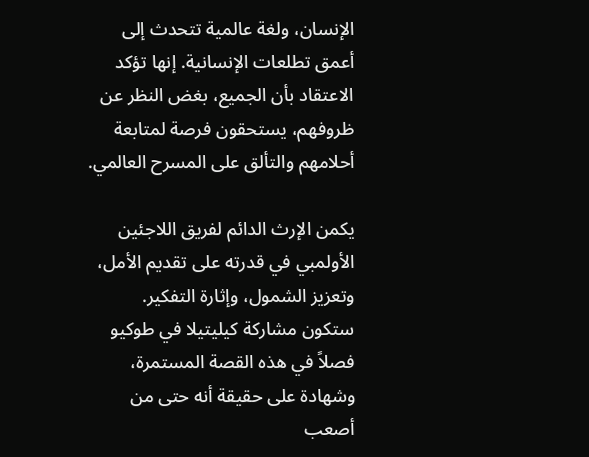الإنسان، ولغة عالمية تتحدث إلى أعمق تطلعات الإنسانية. إنها تؤكد الاعتقاد بأن الجميع، بغض النظر عن ظروفهم، يستحقون فرصة لمتابعة أحلامهم والتألق على المسرح العالمي.

يكمن الإرث الدائم لفريق اللاجئين الأولمبي في قدرته على تقديم الأمل، وتعزيز الشمول، وإثارة التفكير. ستكون مشاركة كيليتيلا في طوكيو فصلاً في هذه القصة المستمرة، وشهادة على حقيقة أنه حتى من أصعب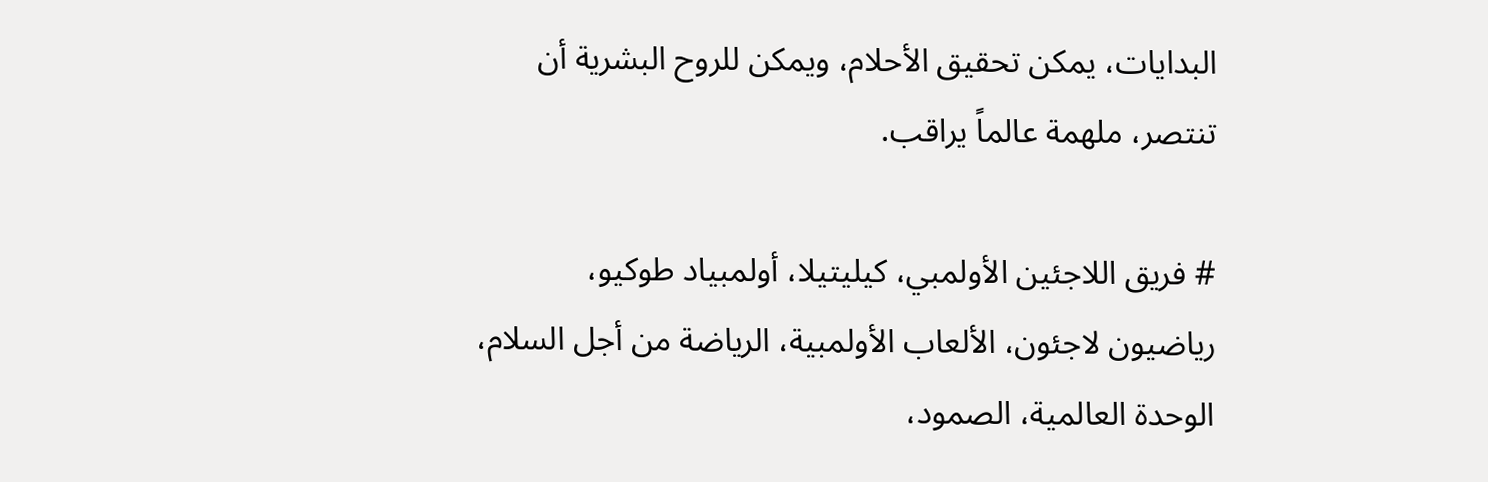البدايات، يمكن تحقيق الأحلام، ويمكن للروح البشرية أن تنتصر، ملهمة عالماً يراقب.

# فريق اللاجئين الأولمبي، كيليتيلا، أولمبياد طوكيو، رياضيون لاجئون، الألعاب الأولمبية، الرياضة من أجل السلام، الوحدة العالمية، الصمود،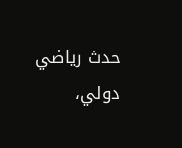حدث رياضي دولي،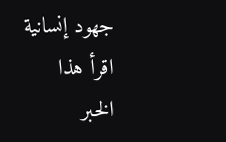جهود إنسانية
اقرأ هذا الخبر